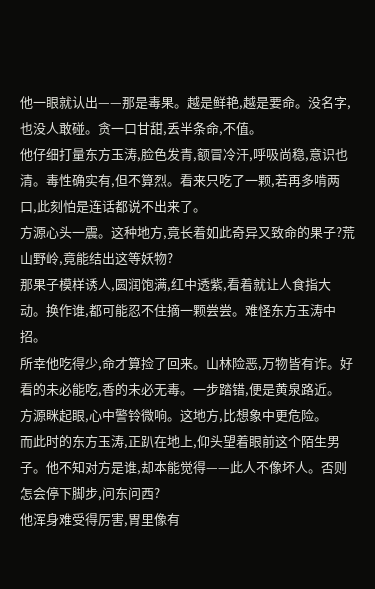他一眼就认出——那是毒果。越是鲜艳,越是要命。没名字,也没人敢碰。贪一口甘甜,丢半条命,不值。
他仔细打量东方玉涛,脸色发青,额冒冷汗,呼吸尚稳,意识也清。毒性确实有,但不算烈。看来只吃了一颗,若再多啃两口,此刻怕是连话都说不出来了。
方源心头一震。这种地方,竟长着如此奇异又致命的果子?荒山野岭,竟能结出这等妖物?
那果子模样诱人,圆润饱满,红中透紫,看着就让人食指大动。换作谁,都可能忍不住摘一颗尝尝。难怪东方玉涛中招。
所幸他吃得少,命才算捡了回来。山林险恶,万物皆有诈。好看的未必能吃,香的未必无毒。一步踏错,便是黄泉路近。
方源眯起眼,心中警铃微响。这地方,比想象中更危险。
而此时的东方玉涛,正趴在地上,仰头望着眼前这个陌生男子。他不知对方是谁,却本能觉得——此人不像坏人。否则怎会停下脚步,问东问西?
他浑身难受得厉害,胃里像有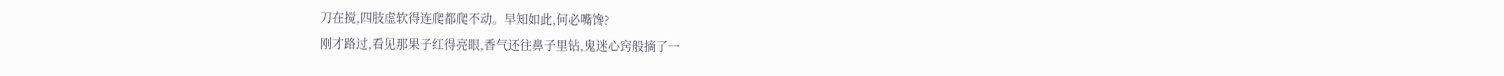刀在搅,四肢虚软得连爬都爬不动。早知如此,何必嘴馋?
刚才路过,看见那果子红得亮眼,香气还往鼻子里钻,鬼迷心窍般摘了一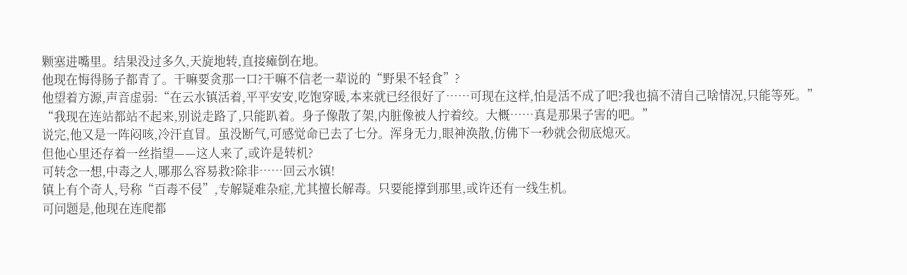颗塞进嘴里。结果没过多久,天旋地转,直接瘫倒在地。
他现在悔得肠子都青了。干嘛要贪那一口?干嘛不信老一辈说的“野果不轻食”?
他望着方源,声音虚弱:“在云水镇活着,平平安安,吃饱穿暖,本来就已经很好了……可现在这样,怕是活不成了吧?我也搞不清自己啥情况,只能等死。”
“我现在连站都站不起来,别说走路了,只能趴着。身子像散了架,内脏像被人拧着绞。大概……真是那果子害的吧。”
说完,他又是一阵闷咳,冷汗直冒。虽没断气,可感觉命已去了七分。浑身无力,眼神涣散,仿佛下一秒就会彻底熄灭。
但他心里还存着一丝指望——这人来了,或许是转机?
可转念一想,中毒之人,哪那么容易救?除非……回云水镇!
镇上有个奇人,号称“百毒不侵”,专解疑难杂症,尤其擅长解毒。只要能撑到那里,或许还有一线生机。
可问题是,他现在连爬都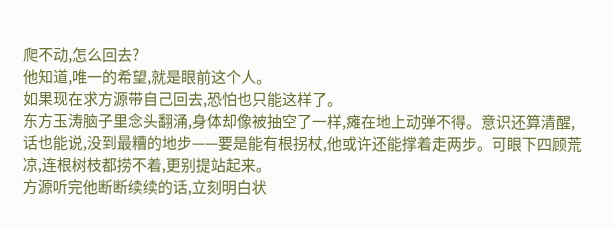爬不动,怎么回去?
他知道,唯一的希望,就是眼前这个人。
如果现在求方源带自己回去,恐怕也只能这样了。
东方玉涛脑子里念头翻涌,身体却像被抽空了一样,瘫在地上动弹不得。意识还算清醒,话也能说,没到最糟的地步——要是能有根拐杖,他或许还能撑着走两步。可眼下四顾荒凉,连根树枝都捞不着,更别提站起来。
方源听完他断断续续的话,立刻明白状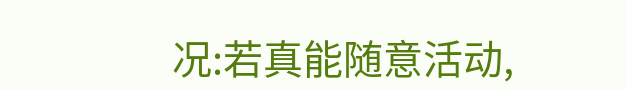况:若真能随意活动,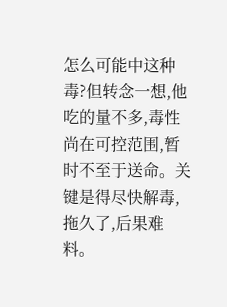怎么可能中这种毒?但转念一想,他吃的量不多,毒性尚在可控范围,暂时不至于送命。关键是得尽快解毒,拖久了,后果难料。